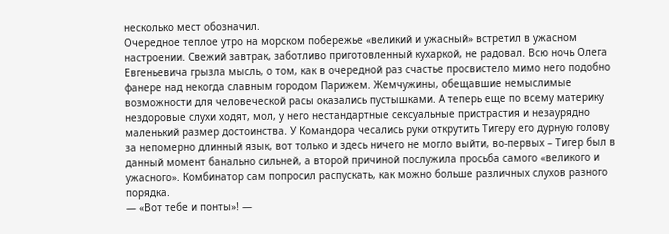несколько мест обозначил.
Очередное теплое утро на морском побережье «великий и ужасный» встретил в ужасном настроении. Свежий завтрак, заботливо приготовленный кухаркой, не радовал. Всю ночь Олега Евгеньевича грызла мысль, о том, как в очередной раз счастье просвистело мимо него подобно фанере над некогда славным городом Парижем. Жемчужины, обещавшие немыслимые возможности для человеческой расы оказались пустышками. А теперь еще по всему материку нездоровые слухи ходят, мол, у него нестандартные сексуальные пристрастия и незаурядно маленький размер достоинства. У Командора чесались руки открутить Тигеру его дурную голову за непомерно длинный язык, вот только и здесь ничего не могло выйти, во-первых – Тигер был в данный момент банально сильней, а второй причиной послужила просьба самого «великого и ужасного». Комбинатор сам попросил распускать, как можно больше различных слухов разного порядка.
— «Вот тебе и понты»! —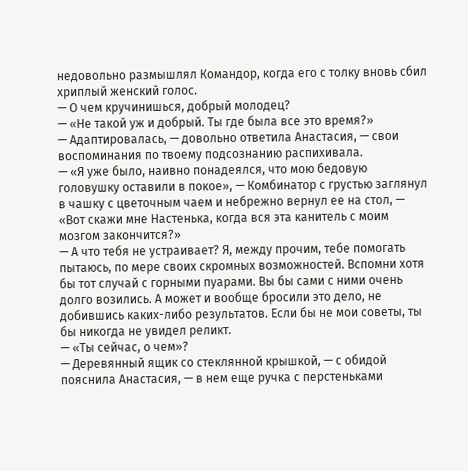недовольно размышлял Командор, когда его с толку вновь сбил хриплый женский голос.
— О чем кручинишься, добрый молодец?
— «Не такой уж и добрый. Ты где была все это время?»
— Адаптировалась, — довольно ответила Анастасия, — свои воспоминания по твоему подсознанию распихивала.
— «Я уже было, наивно понадеялся, что мою бедовую головушку оставили в покое», — Комбинатор с грустью заглянул в чашку с цветочным чаем и небрежно вернул ее на стол, — «Вот скажи мне Настенька, когда вся эта канитель с моим мозгом закончится?»
— А что тебя не устраивает? Я, между прочим, тебе помогать пытаюсь, по мере своих скромных возможностей. Вспомни хотя бы тот случай с горными пуарами. Вы бы сами с ними очень долго возились. А может и вообще бросили это дело, не добившись каких-либо результатов. Если бы не мои советы, ты бы никогда не увидел реликт.
— «Ты сейчас, о чем»?
— Деревянный ящик со стеклянной крышкой, — с обидой пояснила Анастасия, — в нем еще ручка с перстеньками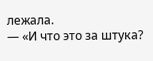лежала.
— «И что это за штука?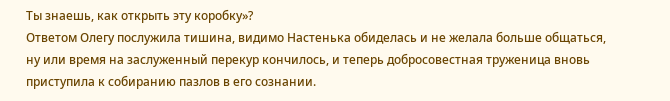Ты знаешь, как открыть эту коробку»?
Ответом Олегу послужила тишина, видимо Настенька обиделась и не желала больше общаться, ну или время на заслуженный перекур кончилось, и теперь добросовестная труженица вновь приступила к собиранию пазлов в его сознании.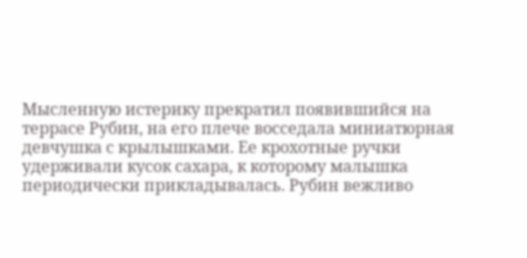Мысленную истерику прекратил появившийся на террасе Рубин, на его плече восседала миниатюрная девчушка с крылышками. Ее крохотные ручки удерживали кусок сахара, к которому малышка периодически прикладывалась. Рубин вежливо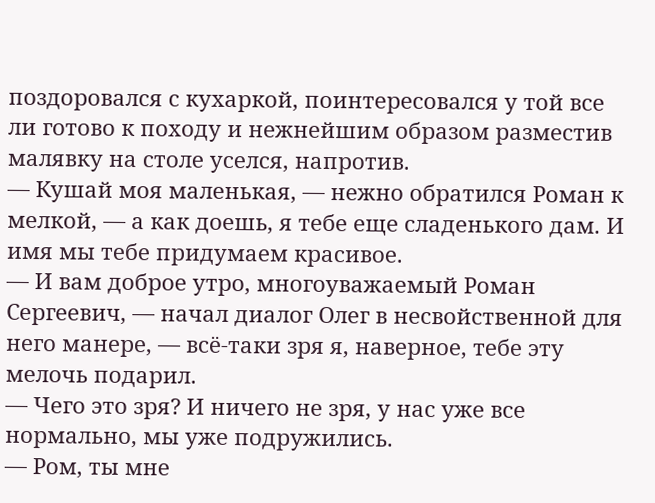поздоровался с кухаркой, поинтересовался у той все ли готово к походу и нежнейшим образом разместив малявку на столе уселся, напротив.
— Кушай моя маленькая, — нежно обратился Роман к мелкой, — а как доешь, я тебе еще сладенького дам. И имя мы тебе придумаем красивое.
— И вам доброе утро, многоуважаемый Роман Сергеевич, — начал диалог Олег в несвойственной для него манере, — всё-таки зря я, наверное, тебе эту мелочь подарил.
— Чего это зря? И ничего не зря, у нас уже все нормально, мы уже подружились.
— Ром, ты мне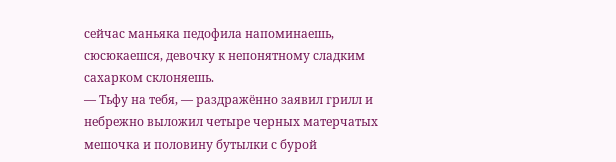сейчас маньяка педофила напоминаешь, сюсюкаешся, девочку к непонятному сладким сахарком склоняешь.
— Тьфу на тебя, — раздражённо заявил грилл и небрежно выложил четыре черных матерчатых мешочка и половину бутылки с бурой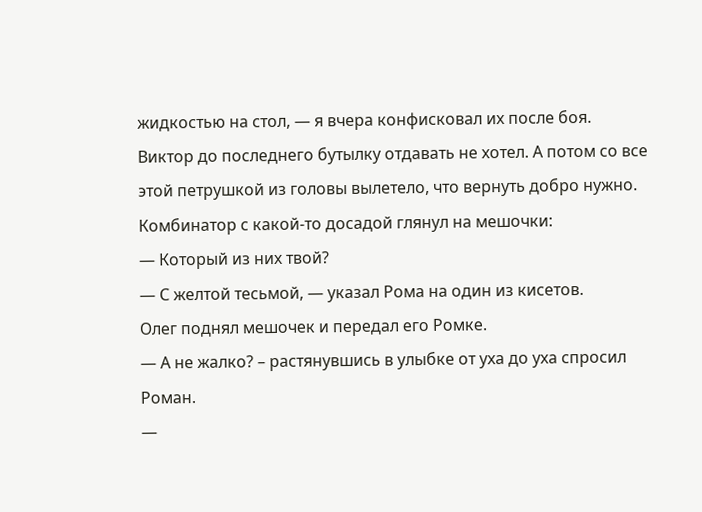жидкостью на стол, — я вчера конфисковал их после боя. Виктор до последнего бутылку отдавать не хотел. А потом со все этой петрушкой из головы вылетело, что вернуть добро нужно.
Комбинатор с какой-то досадой глянул на мешочки:
— Который из них твой?
— С желтой тесьмой, — указал Рома на один из кисетов.
Олег поднял мешочек и передал его Ромке.
— А не жалко? – растянувшись в улыбке от уха до уха спросил Роман.
—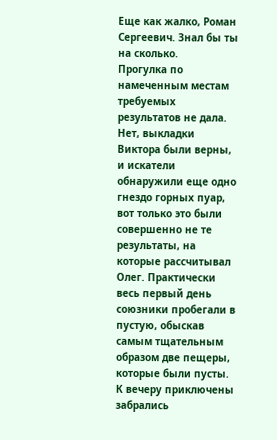Еще как жалко, Роман Сергеевич. Знал бы ты на сколько.
Прогулка по намеченным местам требуемых результатов не дала. Нет, выкладки Виктора были верны, и искатели обнаружили еще одно гнездо горных пуар, вот только это были совершенно не те результаты, на которые рассчитывал Олег. Практически весь первый день союзники пробегали в пустую, обыскав самым тщательным образом две пещеры, которые были пусты. К вечеру приключены забрались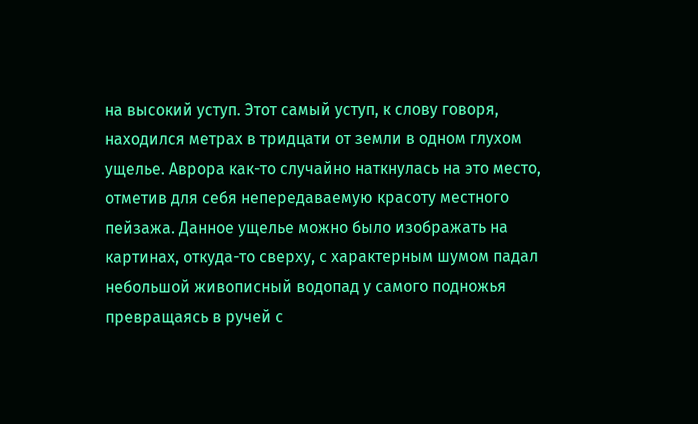на высокий уступ. Этот самый уступ, к слову говоря, находился метрах в тридцати от земли в одном глухом ущелье. Аврора как-то случайно наткнулась на это место, отметив для себя непередаваемую красоту местного пейзажа. Данное ущелье можно было изображать на картинах, откуда-то сверху, с характерным шумом падал небольшой живописный водопад у самого подножья превращаясь в ручей с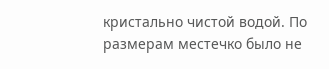кристально чистой водой. По размерам местечко было не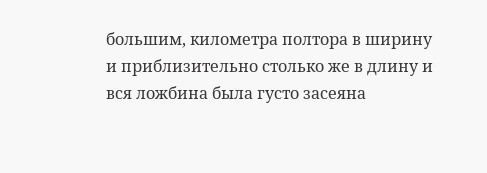большим, километра полтора в ширину и приблизительно столько же в длину и вся ложбина была густо засеяна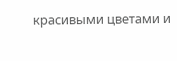красивыми цветами и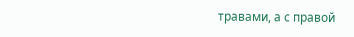травами, а с правой